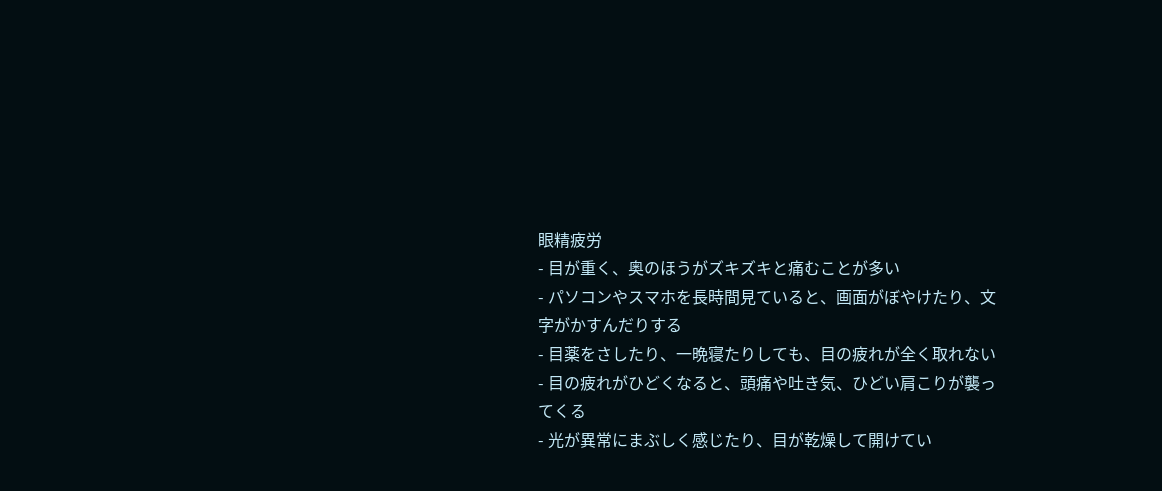眼精疲労
- 目が重く、奥のほうがズキズキと痛むことが多い
- パソコンやスマホを長時間見ていると、画面がぼやけたり、文字がかすんだりする
- 目薬をさしたり、一晩寝たりしても、目の疲れが全く取れない
- 目の疲れがひどくなると、頭痛や吐き気、ひどい肩こりが襲ってくる
- 光が異常にまぶしく感じたり、目が乾燥して開けてい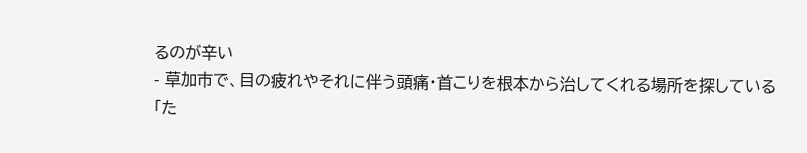るのが辛い
- 草加市で、目の疲れやそれに伴う頭痛・首こりを根本から治してくれる場所を探している
「た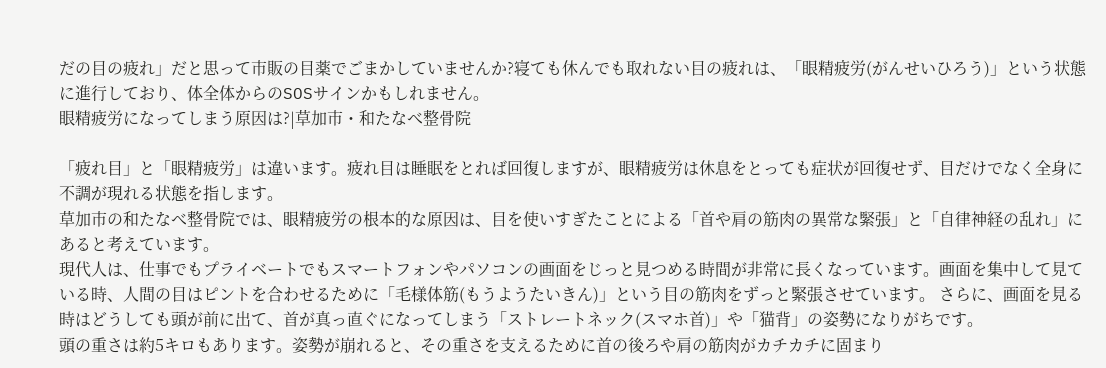だの目の疲れ」だと思って市販の目薬でごまかしていませんか?寝ても休んでも取れない目の疲れは、「眼精疲労(がんせいひろう)」という状態に進行しており、体全体からのSOSサインかもしれません。
眼精疲労になってしまう原因は?|草加市・和たなべ整骨院

「疲れ目」と「眼精疲労」は違います。疲れ目は睡眠をとれば回復しますが、眼精疲労は休息をとっても症状が回復せず、目だけでなく全身に不調が現れる状態を指します。
草加市の和たなべ整骨院では、眼精疲労の根本的な原因は、目を使いすぎたことによる「首や肩の筋肉の異常な緊張」と「自律神経の乱れ」にあると考えています。
現代人は、仕事でもプライベートでもスマートフォンやパソコンの画面をじっと見つめる時間が非常に長くなっています。画面を集中して見ている時、人間の目はピントを合わせるために「毛様体筋(もうようたいきん)」という目の筋肉をずっと緊張させています。 さらに、画面を見る時はどうしても頭が前に出て、首が真っ直ぐになってしまう「ストレートネック(スマホ首)」や「猫背」の姿勢になりがちです。
頭の重さは約5キロもあります。姿勢が崩れると、その重さを支えるために首の後ろや肩の筋肉がカチカチに固まり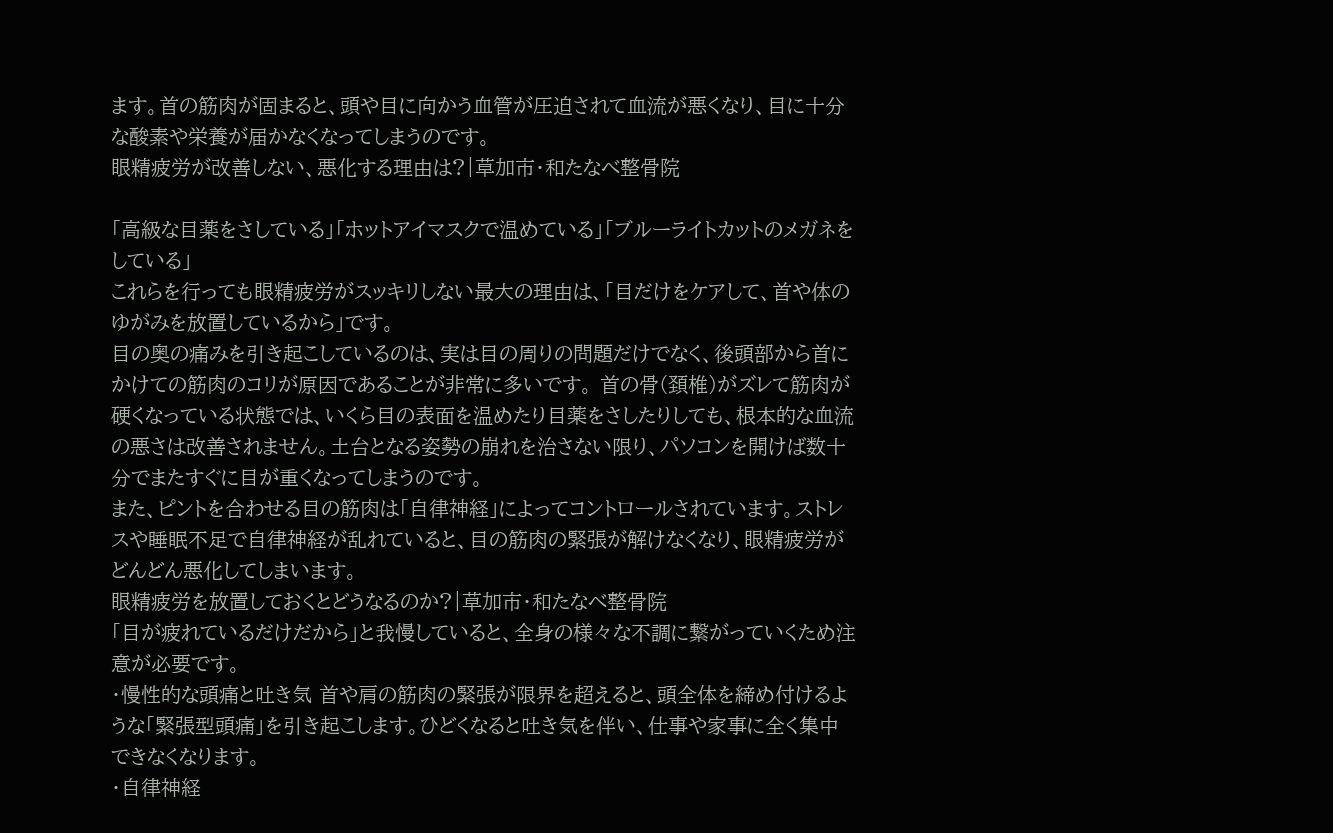ます。首の筋肉が固まると、頭や目に向かう血管が圧迫されて血流が悪くなり、目に十分な酸素や栄養が届かなくなってしまうのです。
眼精疲労が改善しない、悪化する理由は?|草加市・和たなべ整骨院

「高級な目薬をさしている」「ホットアイマスクで温めている」「ブルーライトカットのメガネをしている」
これらを行っても眼精疲労がスッキリしない最大の理由は、「目だけをケアして、首や体のゆがみを放置しているから」です。
目の奥の痛みを引き起こしているのは、実は目の周りの問題だけでなく、後頭部から首にかけての筋肉のコリが原因であることが非常に多いです。 首の骨(頚椎)がズレて筋肉が硬くなっている状態では、いくら目の表面を温めたり目薬をさしたりしても、根本的な血流の悪さは改善されません。土台となる姿勢の崩れを治さない限り、パソコンを開けば数十分でまたすぐに目が重くなってしまうのです。
また、ピントを合わせる目の筋肉は「自律神経」によってコントロールされています。ストレスや睡眠不足で自律神経が乱れていると、目の筋肉の緊張が解けなくなり、眼精疲労がどんどん悪化してしまいます。
眼精疲労を放置しておくとどうなるのか?|草加市・和たなべ整骨院
「目が疲れているだけだから」と我慢していると、全身の様々な不調に繋がっていくため注意が必要です。
・慢性的な頭痛と吐き気 首や肩の筋肉の緊張が限界を超えると、頭全体を締め付けるような「緊張型頭痛」を引き起こします。ひどくなると吐き気を伴い、仕事や家事に全く集中できなくなります。
・自律神経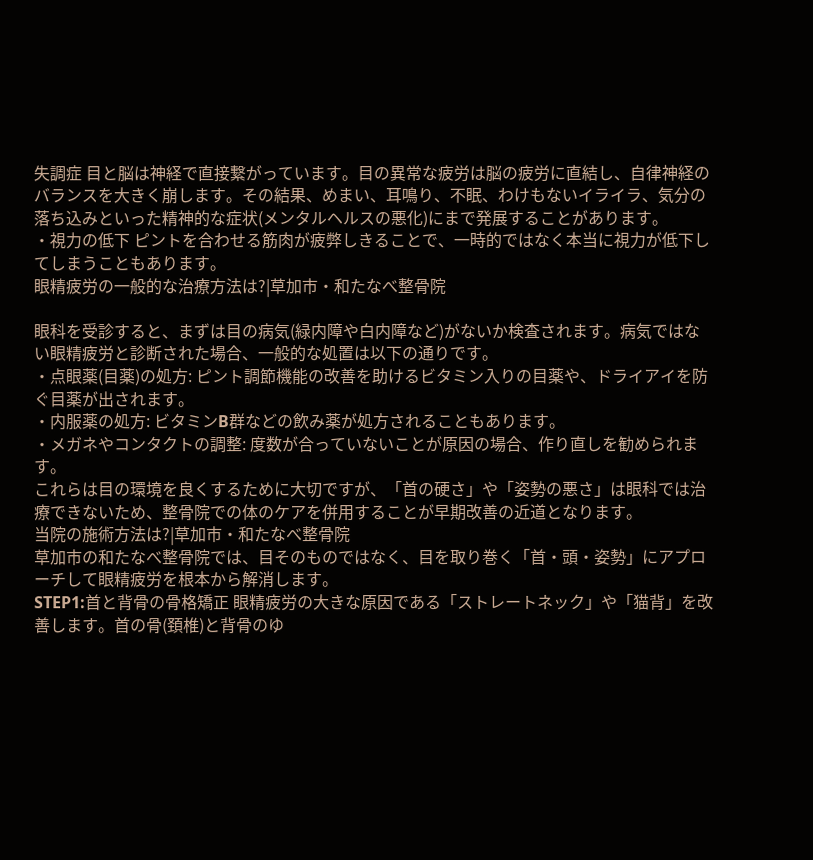失調症 目と脳は神経で直接繋がっています。目の異常な疲労は脳の疲労に直結し、自律神経のバランスを大きく崩します。その結果、めまい、耳鳴り、不眠、わけもないイライラ、気分の落ち込みといった精神的な症状(メンタルヘルスの悪化)にまで発展することがあります。
・視力の低下 ピントを合わせる筋肉が疲弊しきることで、一時的ではなく本当に視力が低下してしまうこともあります。
眼精疲労の一般的な治療方法は?|草加市・和たなべ整骨院

眼科を受診すると、まずは目の病気(緑内障や白内障など)がないか検査されます。病気ではない眼精疲労と診断された場合、一般的な処置は以下の通りです。
・点眼薬(目薬)の処方: ピント調節機能の改善を助けるビタミン入りの目薬や、ドライアイを防ぐ目薬が出されます。
・内服薬の処方: ビタミンB群などの飲み薬が処方されることもあります。
・メガネやコンタクトの調整: 度数が合っていないことが原因の場合、作り直しを勧められます。
これらは目の環境を良くするために大切ですが、「首の硬さ」や「姿勢の悪さ」は眼科では治療できないため、整骨院での体のケアを併用することが早期改善の近道となります。
当院の施術方法は?|草加市・和たなべ整骨院
草加市の和たなべ整骨院では、目そのものではなく、目を取り巻く「首・頭・姿勢」にアプローチして眼精疲労を根本から解消します。
STEP1:首と背骨の骨格矯正 眼精疲労の大きな原因である「ストレートネック」や「猫背」を改善します。首の骨(頚椎)と背骨のゆ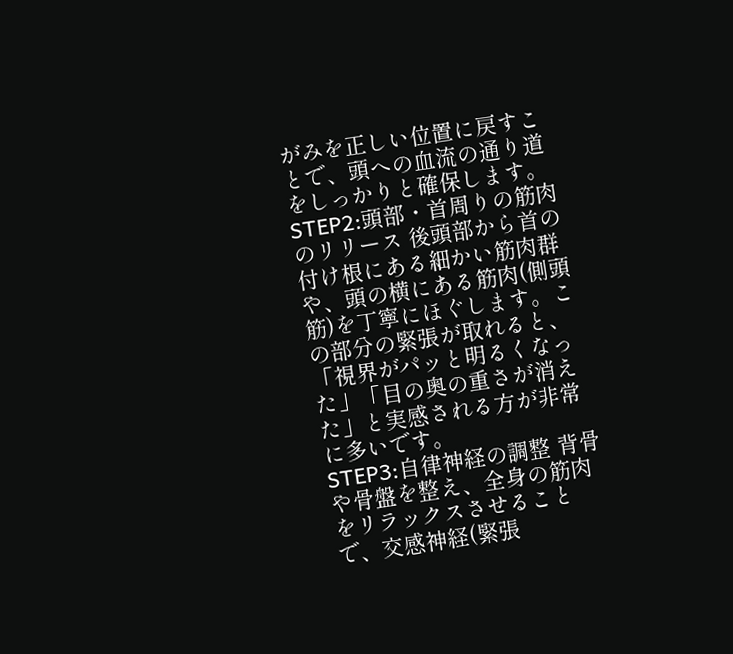がみを正しい位置に戻すことで、頭への血流の通り道をしっかりと確保します。
STEP2:頭部・首周りの筋肉のリリース 後頭部から首の付け根にある細かい筋肉群や、頭の横にある筋肉(側頭筋)を丁寧にほぐします。この部分の緊張が取れると、「視界がパッと明るくなった」「目の奥の重さが消えた」と実感される方が非常に多いです。
STEP3:自律神経の調整 背骨や骨盤を整え、全身の筋肉をリラックスさせることで、交感神経(緊張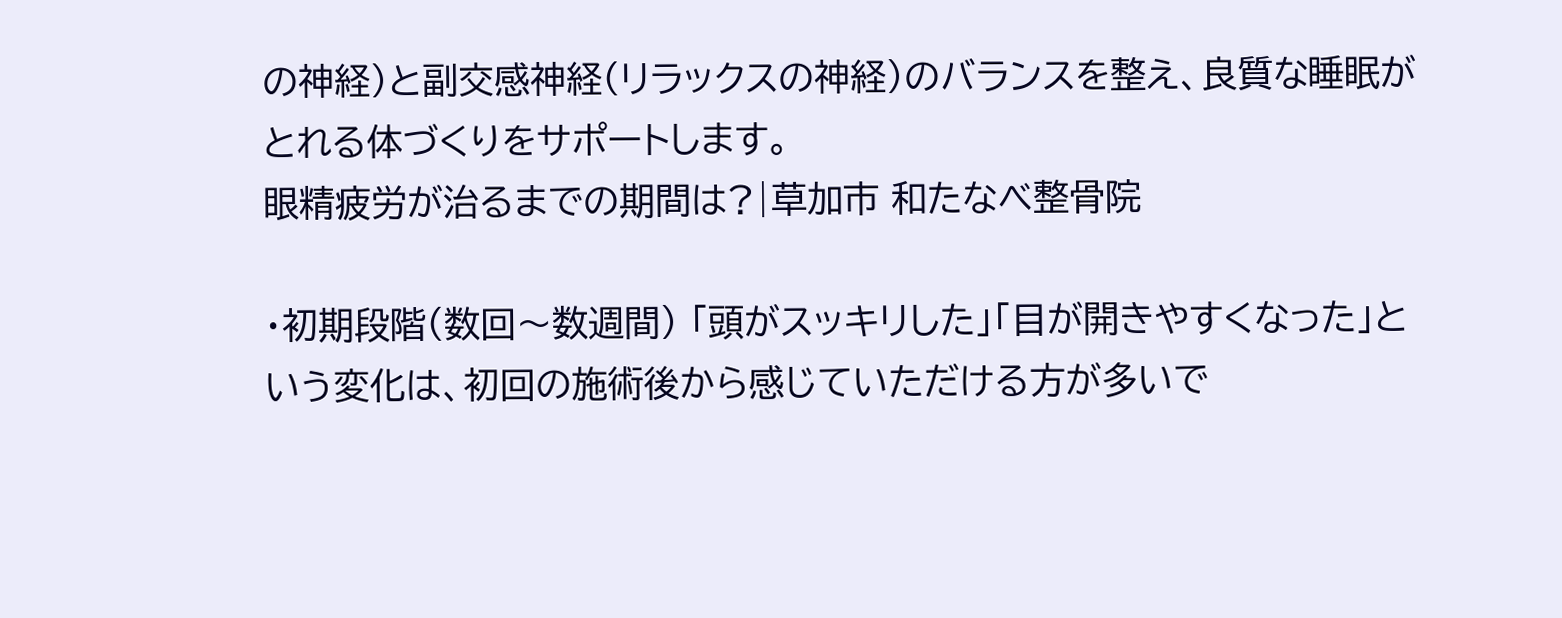の神経)と副交感神経(リラックスの神経)のバランスを整え、良質な睡眠がとれる体づくりをサポートします。
眼精疲労が治るまでの期間は?|草加市 和たなべ整骨院

・初期段階(数回〜数週間) 「頭がスッキリした」「目が開きやすくなった」という変化は、初回の施術後から感じていただける方が多いで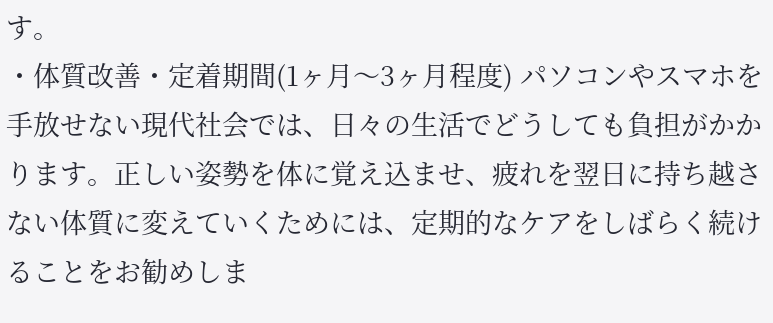す。
・体質改善・定着期間(1ヶ月〜3ヶ月程度) パソコンやスマホを手放せない現代社会では、日々の生活でどうしても負担がかかります。正しい姿勢を体に覚え込ませ、疲れを翌日に持ち越さない体質に変えていくためには、定期的なケアをしばらく続けることをお勧めしま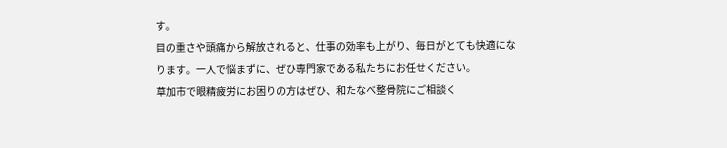す。
目の重さや頭痛から解放されると、仕事の効率も上がり、毎日がとても快適になります。一人で悩まずに、ぜひ専門家である私たちにお任せください。
草加市で眼精疲労にお困りの方はぜひ、和たなべ整骨院にご相談く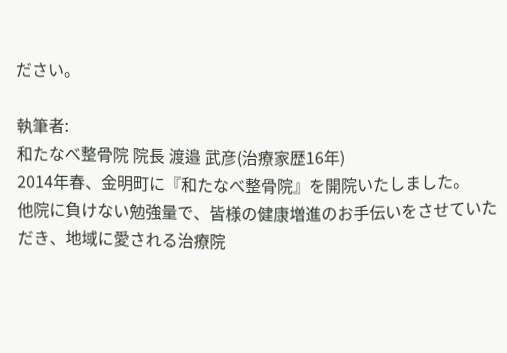ださい。

執筆者:
和たなべ整骨院 院長 渡邉 武彦(治療家歴16年)
2014年春、金明町に『和たなべ整骨院』を開院いたしました。
他院に負けない勉強量で、皆様の健康増進のお手伝いをさせていただき、地域に愛される治療院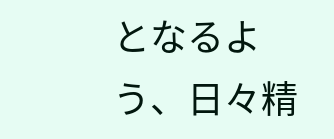となるよう、日々精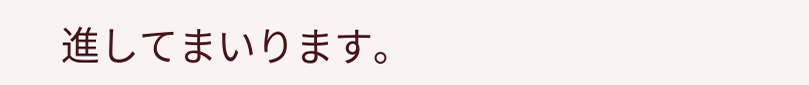進してまいります。